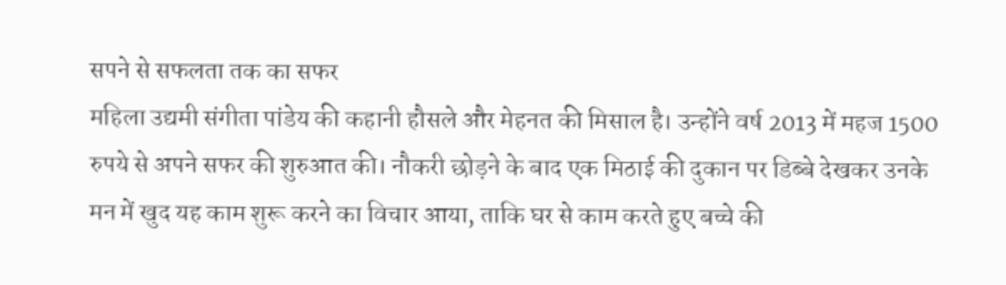सपने से सफलता तक का सफर
महिला उद्यमी संगीता पांडेय की कहानी हौसले और मेहनत की मिसाल है। उन्होंने वर्ष 2013 में महज 1500 रुपये से अपने सफर की शुरुआत की। नौकरी छोड़ने के बाद एक मिठाई की दुकान पर डिब्बे देखकर उनके मन में खुद यह काम शुरू करने का विचार आया, ताकि घर से काम करते हुए बच्चे की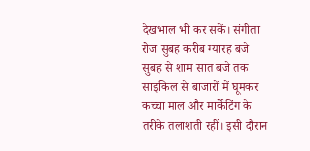देखभाल भी कर सकें। संगीता रोज सुबह करीब ग्यारह बजे सुबह से शाम सात बजे तक साइकिल से बाजारों में घूमकर कच्चा माल और मार्केटिंग के तरीके तलाशती रहीं। इसी दौरान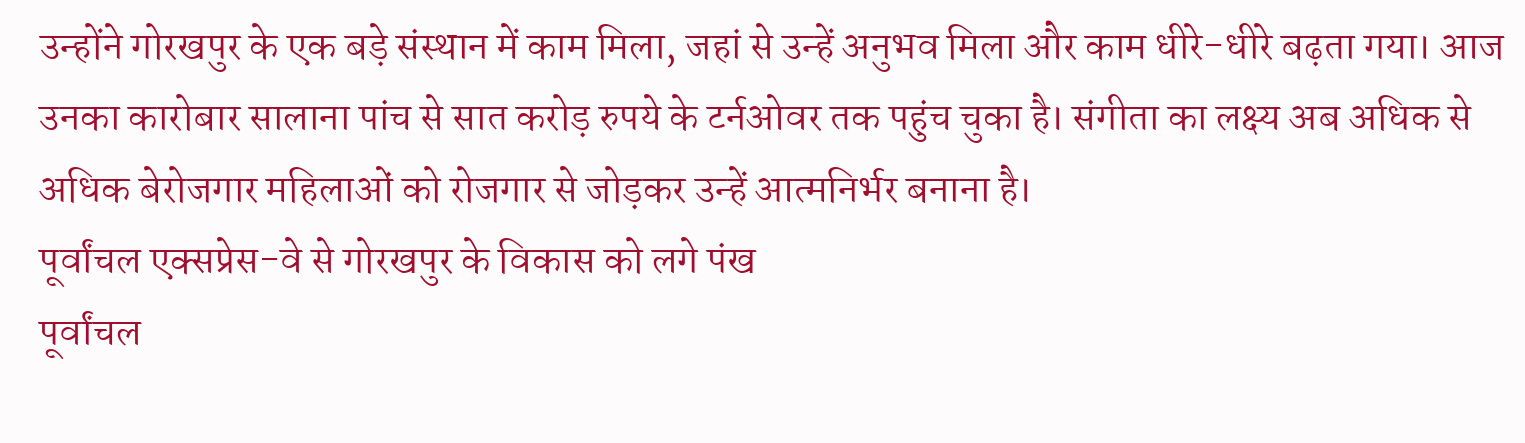उन्होंने गोरखपुर के एक बड़े संस्थान में काम मिला, जहां से उन्हें अनुभव मिला और काम धीरे-धीरे बढ़ता गया। आज उनका कारोबार सालाना पांच से सात करोड़ रुपये के टर्नओवर तक पहुंच चुका है। संगीता का लक्ष्य अब अधिक से अधिक बेरोजगार महिलाओं को रोजगार से जोड़कर उन्हें आत्मनिर्भर बनाना है।
पूर्वांचल एक्सप्रेस-वे से गोरखपुर के विकास को लगे पंख
पूर्वांचल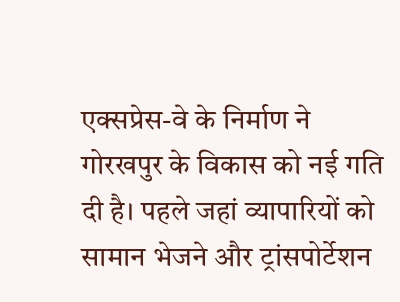एक्सप्रेस-वे के निर्माण ने गोरखपुर के विकास को नई गति दी है। पहले जहां व्यापारियों को सामान भेजने और ट्रांसपोर्टेशन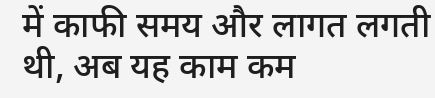में काफी समय और लागत लगती थी, अब यह काम कम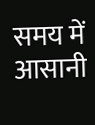समय में आसानी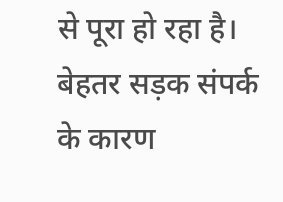से पूरा हो रहा है। बेहतर सड़क संपर्क के कारण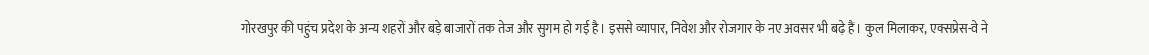गोरखपुर की पहुंच प्रदेश के अन्य शहरों और बड़े बाजारों तक तेज और सुगम हो गई है। इससे व्यापार, निवेश और रोजगार के नए अवसर भी बढ़े हैं। कुल मिलाकर, एक्सप्रेस-वे ने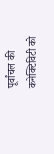पूर्वांचल की कनेक्टिविटी को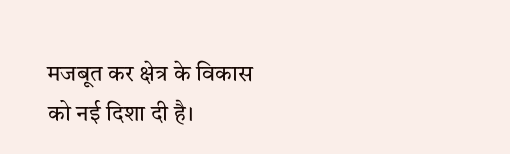मजबूत कर क्षेत्र के विकास को नई दिशा दी है।